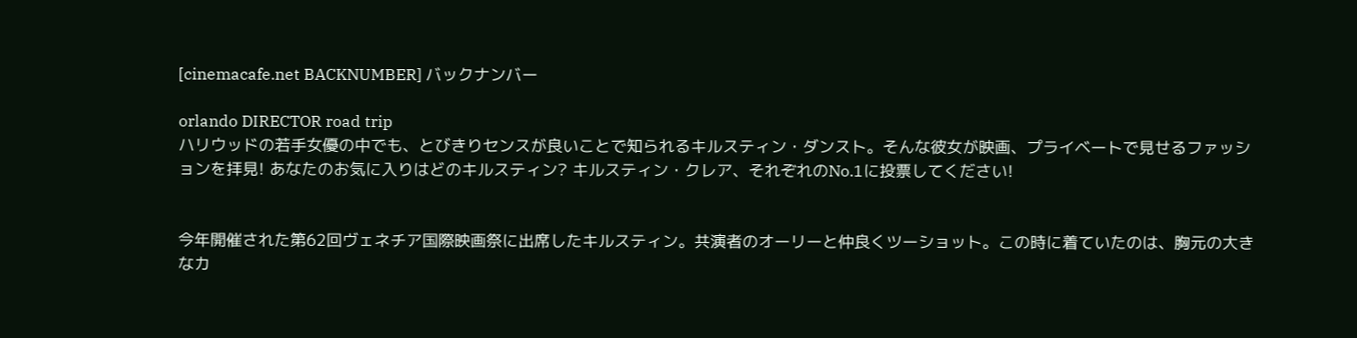[cinemacafe.net BACKNUMBER] バックナンバー

orlando DIRECTOR road trip
ハリウッドの若手女優の中でも、とびきりセンスが良いことで知られるキルスティン・ダンスト。そんな彼女が映画、プライベートで見せるファッションを拝見! あなたのお気に入りはどのキルスティン? キルスティン・クレア、それぞれのNo.1に投票してください!


今年開催された第62回ヴェネチア国際映画祭に出席したキルスティン。共演者のオーリーと仲良くツーショット。この時に着ていたのは、胸元の大きなカ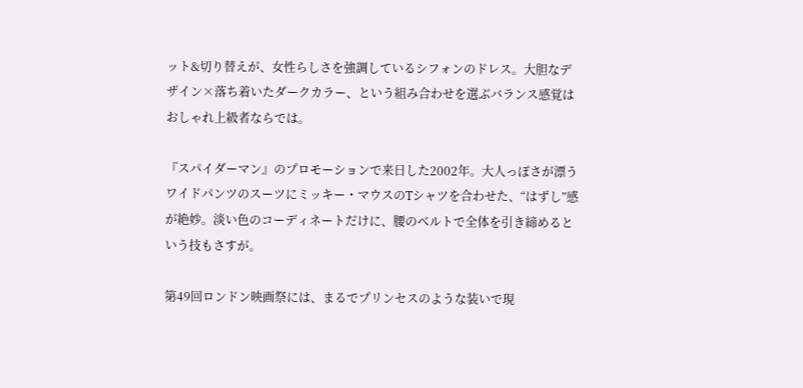ット&切り替えが、女性らしさを強調しているシフォンのドレス。大胆なデザイン×落ち着いたダークカラー、という組み合わせを選ぶバランス感覚はおしゃれ上級者ならでは。

『スパイダーマン』のプロモーションで来日した2002年。大人っぽさが漂うワイドパンツのスーツにミッキー・マウスのTシャツを合わせた、“はずし”感が絶妙。淡い色のコーディネートだけに、腰のベルトで全体を引き締めるという技もさすが。

第49回ロンドン映画祭には、まるでプリンセスのような装いで現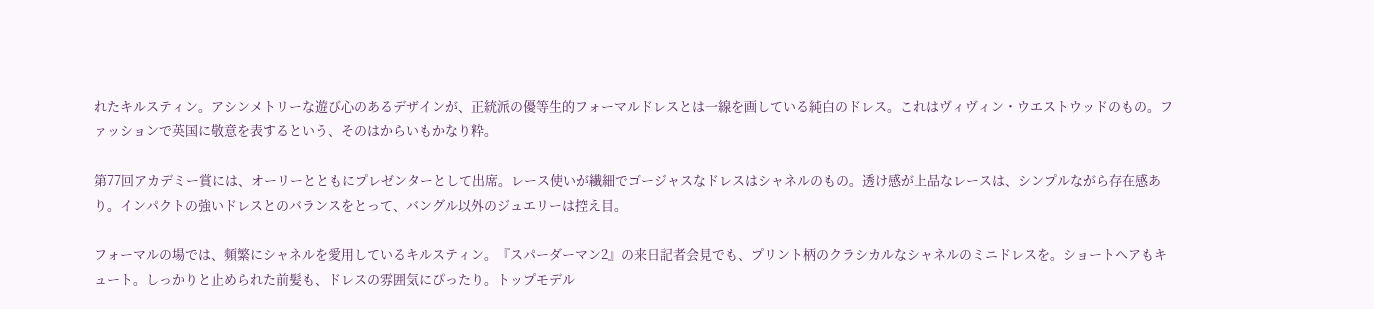れたキルスティン。アシンメトリーな遊び心のあるデザインが、正統派の優等生的フォーマルドレスとは一線を画している純白のドレス。これはヴィヴィン・ウエストウッドのもの。ファッションで英国に敬意を表するという、そのはからいもかなり粋。

第77回アカデミー賞には、オーリーとともにプレゼンターとして出席。レース使いが繊細でゴージャスなドレスはシャネルのもの。透け感が上品なレースは、シンプルながら存在感あり。インパクトの強いドレスとのバランスをとって、バングル以外のジュエリーは控え目。

フォーマルの場では、頻繁にシャネルを愛用しているキルスティン。『スパーダーマン2』の来日記者会見でも、プリント柄のクラシカルなシャネルのミニドレスを。ショートヘアもキュート。しっかりと止められた前髪も、ドレスの雰囲気にぴったり。トップモデル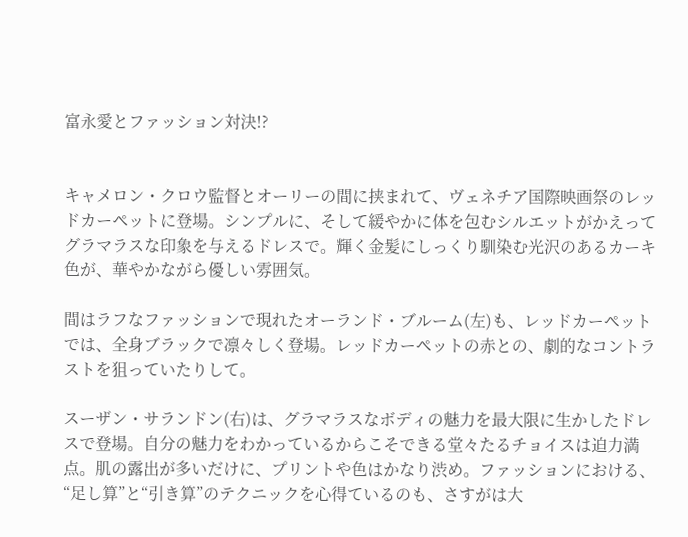富永愛とファッション対決!?


キャメロン・クロウ監督とオーリーの間に挟まれて、ヴェネチア国際映画祭のレッドカーペットに登場。シンプルに、そして緩やかに体を包むシルエットがかえってグラマラスな印象を与えるドレスで。輝く金髪にしっくり馴染む光沢のあるカーキ色が、華やかながら優しい雰囲気。

間はラフなファッションで現れたオーランド・ブルーム(左)も、レッドカーペットでは、全身ブラックで凛々しく登場。レッドカーペットの赤との、劇的なコントラストを狙っていたりして。

スーザン・サランドン(右)は、グラマラスなボディの魅力を最大限に生かしたドレスで登場。自分の魅力をわかっているからこそできる堂々たるチョイスは迫力満点。肌の露出が多いだけに、プリントや色はかなり渋め。ファッションにおける、“足し算”と“引き算”のテクニックを心得ているのも、さすがは大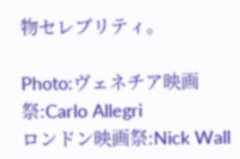物セレブリティ。

Photo:ヴェネチア映画祭:Carlo Allegri
ロンドン映画祭:Nick Wall